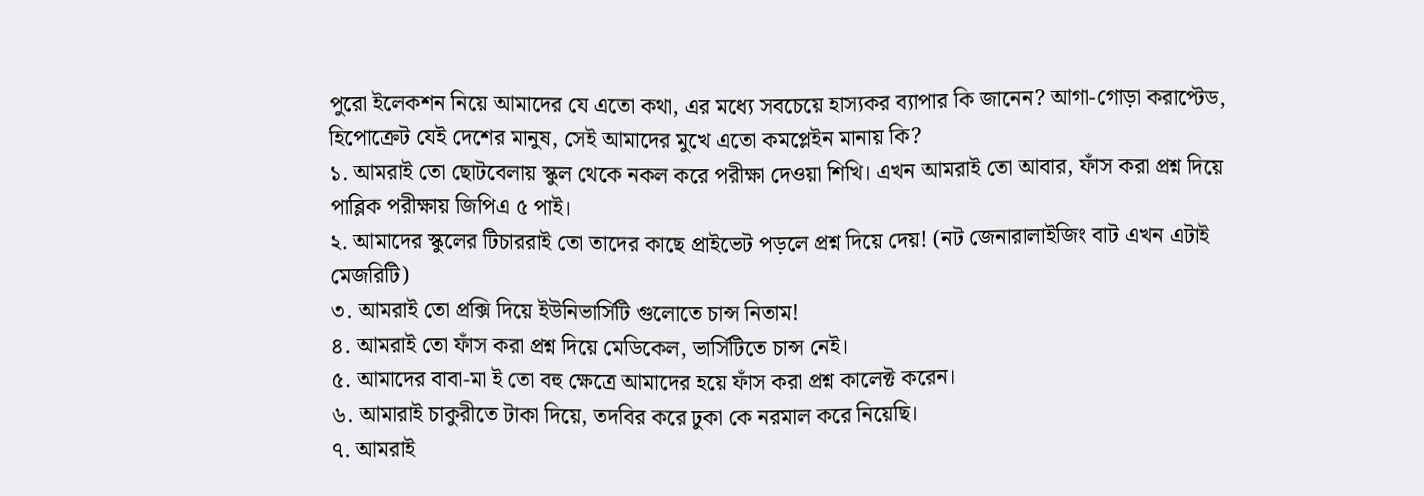পুরো ইলেকশন নিয়ে আমাদের যে এতো কথা, এর মধ্যে সবচেয়ে হাস্যকর ব্যাপার কি জানেন? আগা-গোড়া করাপ্টেড, হিপোক্রেট যেই দেশের মানুষ, সেই আমাদের মুখে এতো কমপ্লেইন মানায় কি?
১. আমরাই তো ছোটবেলায় স্কুল থেকে নকল করে পরীক্ষা দেওয়া শিখি। এখন আমরাই তো আবার, ফাঁস করা প্রশ্ন দিয়ে পাব্লিক পরীক্ষায় জিপিএ ৫ পাই।
২. আমাদের স্কুলের টিচাররাই তো তাদের কাছে প্রাইভেট পড়লে প্রশ্ন দিয়ে দেয়! (নট জেনারালাইজিং বাট এখন এটাই মেজরিটি)
৩. আমরাই তো প্রক্সি দিয়ে ইউনিভার্সিটি গুলোতে চান্স নিতাম!
৪. আমরাই তো ফাঁস করা প্রশ্ন দিয়ে মেডিকেল, ভার্সিটিতে চান্স নেই।
৫. আমাদের বাবা-মা ই তো বহু ক্ষেত্রে আমাদের হয়ে ফাঁস করা প্রশ্ন কালেক্ট করেন।
৬. আমারাই চাকুরীতে টাকা দিয়ে, তদবির করে ঢুকা কে নরমাল করে নিয়েছি।
৭. আমরাই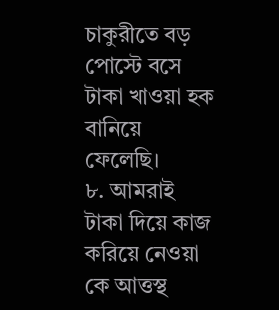চাকুরীতে বড় পোস্টে বসে টাকা খাওয়া হক বানিয়ে ফেলেছি।
৮. আমরাই টাকা দিয়ে কাজ করিয়ে নেওয়া কে আত্তস্থ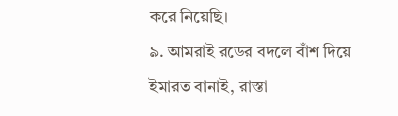করে নিয়েছি।
৯. আমরাই রডের বদলে বাঁশ দিয়ে ইমারত বানাই, রাস্তা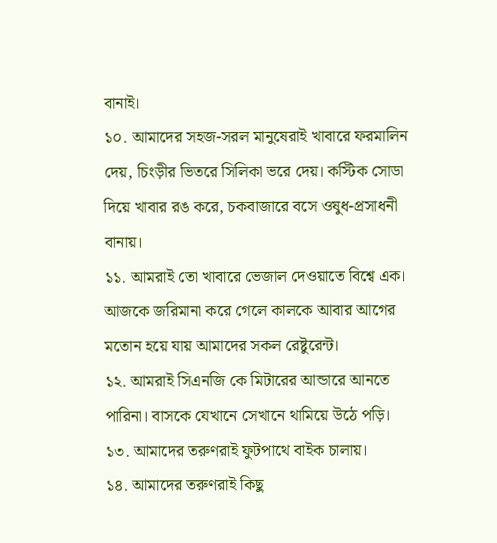বানাই।
১০. আমাদের সহজ-সরল মানুষেরাই খাবারে ফরমালিন দেয়, চিংড়ীর ভিতরে সিলিকা ভরে দেয়। কস্টিক সোডা দিয়ে খাবার রঙ করে, চকবাজারে বসে ওষুধ-প্রসাধনী বানায়।
১১. আমরাই তো খাবারে ভেজাল দেওয়াতে বিশ্বে এক। আজকে জরিমানা করে গেলে কালকে আবার আগের মতোন হয়ে যায় আমাদের সকল রেষ্টুরেন্ট।
১২. আমরাই সিএনজি কে মিটারের আন্ডারে আনতে পারিনা। বাসকে যেখানে সেখানে থামিয়ে উঠে পড়ি।
১৩. আমাদের তরুণরাই ফুটপাথে বাইক চালায়।
১৪. আমাদের তরুণরাই কিছু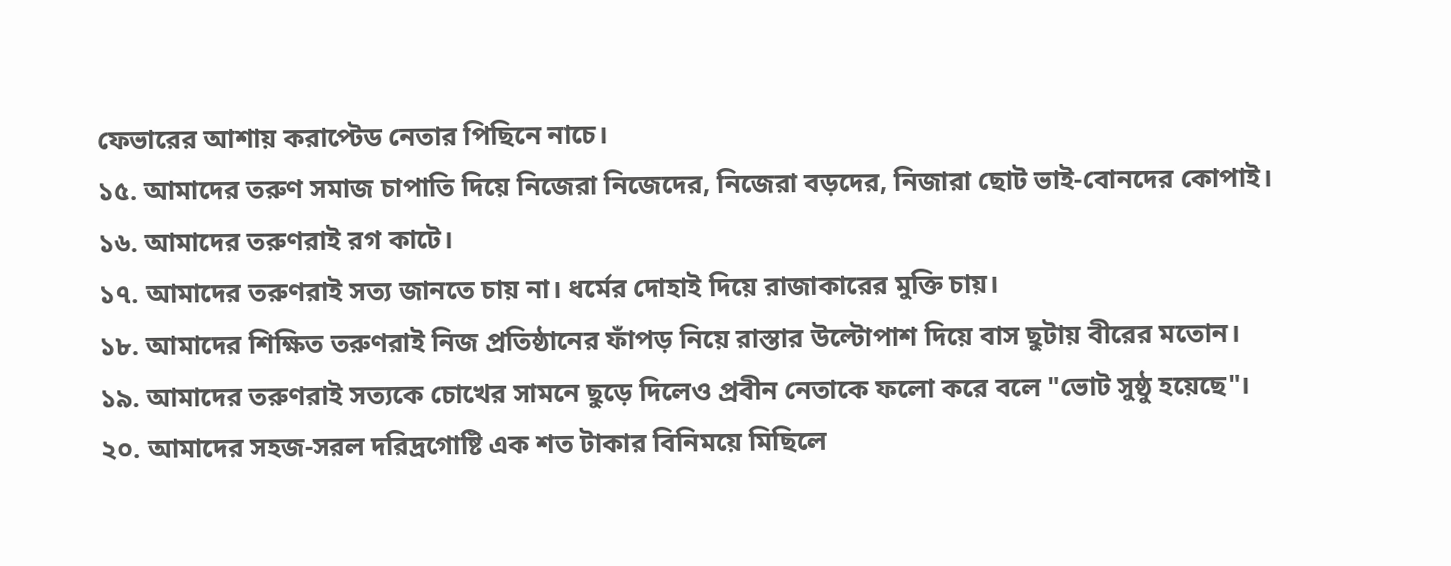ফেভারের আশায় করাপ্টেড নেতার পিছিনে নাচে।
১৫. আমাদের তরুণ সমাজ চাপাতি দিয়ে নিজেরা নিজেদের, নিজেরা বড়দের, নিজারা ছোট ভাই-বোনদের কোপাই।
১৬. আমাদের তরুণরাই রগ কাটে।
১৭. আমাদের তরুণরাই সত্য জানতে চায় না। ধর্মের দোহাই দিয়ে রাজাকারের মুক্তি চায়।
১৮. আমাদের শিক্ষিত তরুণরাই নিজ প্রতিষ্ঠানের ফাঁপড় নিয়ে রাস্তার উল্টোপাশ দিয়ে বাস ছুটায় বীরের মতোন।
১৯. আমাদের তরুণরাই সত্যকে চোখের সামনে ছুড়ে দিলেও প্রবীন নেতাকে ফলো করে বলে "ভোট সুষ্ঠু হয়েছে"।
২০. আমাদের সহজ-সরল দরিদ্রগোষ্টি এক শত টাকার বিনিময়ে মিছিলে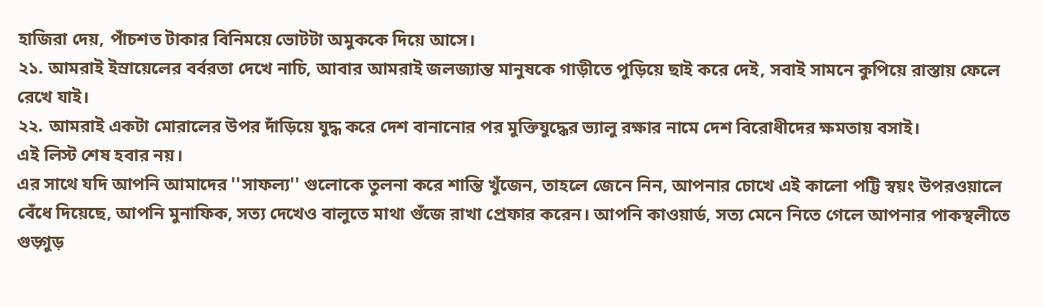হাজিরা দেয়, পাঁচশত টাকার বিনিময়ে ভোটটা অমুককে দিয়ে আসে।
২১. আমরাই ইস্রায়েলের বর্বরতা দেখে নাচি, আবার আমরাই জলজ্যান্ত মানুষকে গাড়ীতে পুড়িয়ে ছাই করে দেই, সবাই সামনে কুপিয়ে রাস্তায় ফেলে রেখে যাই।
২২. আমরাই একটা মোরালের উপর দাঁড়িয়ে যুদ্ধ করে দেশ বানানোর পর মুক্তিযুদ্ধের ভ্যালু রক্ষার নামে দেশ বিরোধীদের ক্ষমতায় বসাই।
এই লিস্ট শেষ হবার নয়।
এর সাথে যদি আপনি আমাদের ''সাফল্য'' গুলোকে তুলনা করে শান্তি খুঁজেন, তাহলে জেনে নিন, আপনার চোখে এই কালো পট্টি স্বয়ং উপরওয়ালে বেঁধে দিয়েছে, আপনি মুনাফিক, সত্য দেখেও বালুতে মাথা গুঁজে রাখা প্রেফার করেন। আপনি কাওয়ার্ড, সত্য মেনে নিতে গেলে আপনার পাকস্থলীতে গুড়্গুড়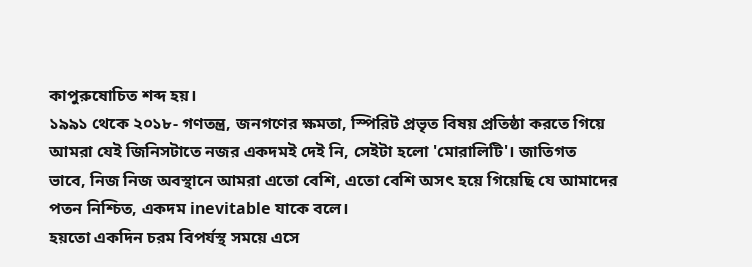কাপুরুষোচিত শব্দ হয়।
১৯৯১ থেকে ২০১৮- গণতন্ত্র, জনগণের ক্ষমতা, স্পিরিট প্রভৃত বিষয় প্রতিষ্ঠা করতে গিয়ে আমরা যেই জিনিসটাতে নজর একদমই দেই নি, সেইটা হলো 'মোরালিটি'। জাতিগত ভাবে, নিজ নিজ অবস্থানে আমরা এতো বেশি, এতো বেশি অসৎ হয়ে গিয়েছি যে আমাদের পতন নিশ্চিত, একদম inevitable যাকে বলে।
হয়তো একদিন চরম বিপর্যস্থ সময়ে এসে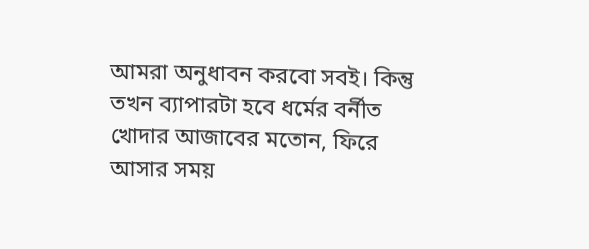আমরা অনুধাবন করবো সবই। কিন্তু তখন ব্যাপারটা হবে ধর্মের বর্নীত খোদার আজাবের মতোন, ফিরে আসার সময়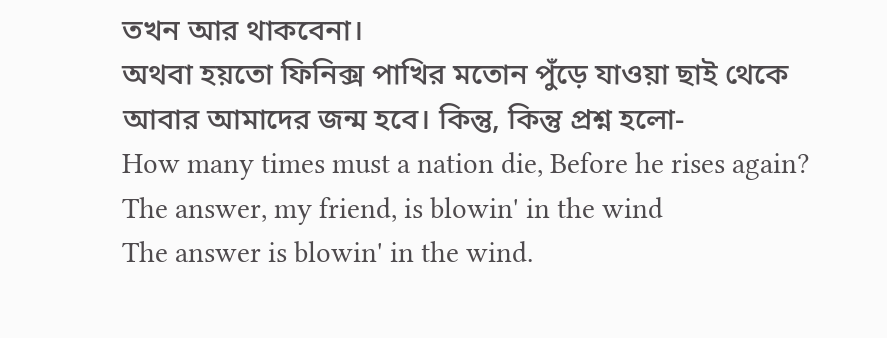তখন আর থাকবেনা।
অথবা হয়তো ফিনিক্স পাখির মতোন পুঁড়ে যাওয়া ছাই থেকে আবার আমাদের জন্ম হবে। কিন্তু, কিন্তু প্রশ্ন হলো-
How many times must a nation die, Before he rises again?
The answer, my friend, is blowin' in the wind
The answer is blowin' in the wind.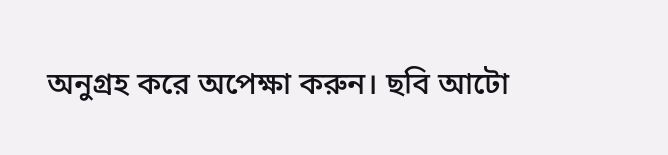অনুগ্রহ করে অপেক্ষা করুন। ছবি আটো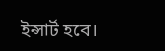ইন্সার্ট হবে।